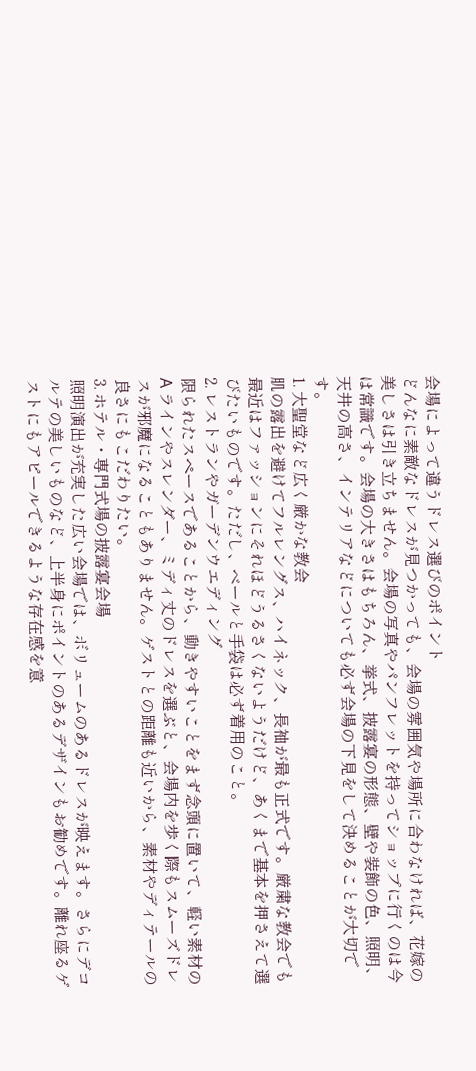会場によって違うドレス選びのポイント
どんなに素敵なドレスが見つかっても、会場の雰囲気や場所に合わなければ、花嫁の美しさは引き立ちません。会場の写真やパンフレットを持ってショップに行くのは今は常識です。会場の大きさはもちろん、挙式、披露宴の形態、壁や装飾の色、照明、天井の高さ、インテリアなどについても必ず会場の下見をして決めることが大切です。
1. 大聖堂など広く厳かな教会
肌の露出を避けてフルレングス、ハイネック、長袖が最も正式です。厳粛な教会でも最近はファッションにそれほどうるさくないようだけど、あくまで基本を押さえて選びたいものです。ただし、ベールと手袋は必ず着用のこと。
2. レストランやガーデンウエディング
限られたスペースであることから、動きやすいことをまず念頭に置いて、軽い素材の A ラインやスレンダー、ミディ丈のドレスを選ぶと、会場内を歩く際もスムーズドレスが邪魔になることもありません。ゲストとの距離も近いから、素材やディテールの良さにもこだわりたい。
3. ホテル・専門式場の披露宴会場
照明演出が充実した広い会場では、ボリュームのあるドレスが映えます。さらにデコルテの美しいものなど、上半身にポイントのあるデザインもお勧めです。離れ座るゲストにもアピールできるような存在感を意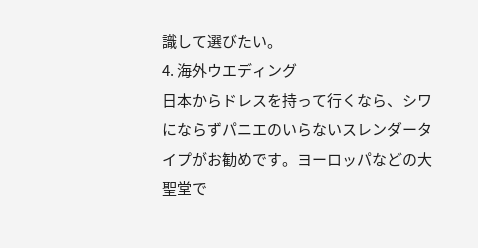識して選びたい。
4. 海外ウエディング
日本からドレスを持って行くなら、シワにならずパニエのいらないスレンダータイプがお勧めです。ヨーロッパなどの大聖堂で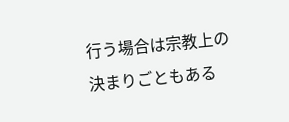行う場合は宗教上の決まりごともある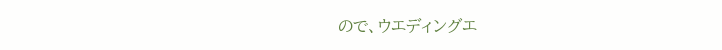ので、ウエディングエ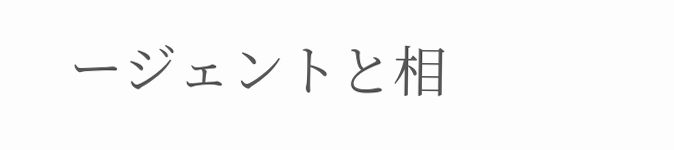ージェントと相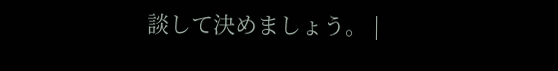談して決めましょう。 |